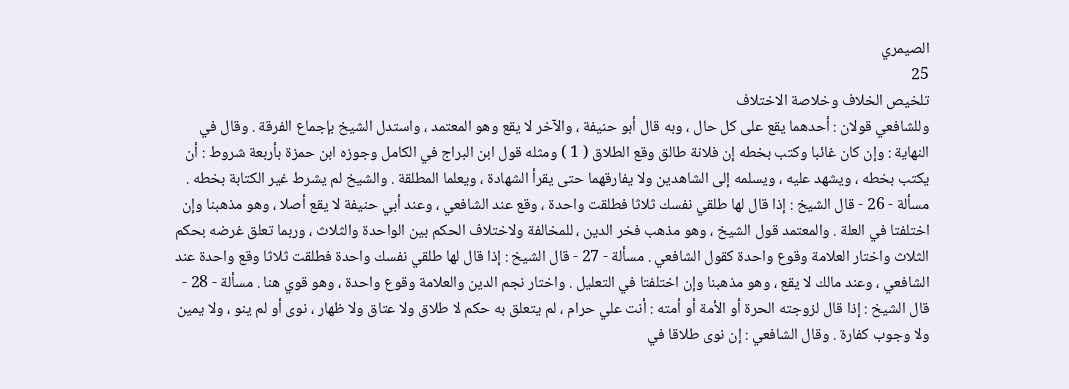الصيمري
25
تلخيص الخلاف وخلاصة الاختلاف
وللشافعي قولان : أحدهما يقع على كل حال ، وبه قال أبو حنيفة ، والآخر لا يقع وهو المعتمد ، واستدل الشيخ بإجماع الفرقة . وقال في النهاية : وإن كان غائبا وكتب بخطه إن فلانة طالق وقع الطلاق ( 1 ) ومثله قول ابن البراج في الكامل وجوزه ابن حمزة بأربعة شروط : أن يكتب بخطه ، ويشهد عليه ، ويسلمه إلى الشاهدين ولا يفارقهما حتى يقرأ الشهادة ، ويعلما المطلقة . والشيخ لم يشرط غير الكتابة بخطه . مسألة - 26 - قال الشيخ : إذا قال لها طلقي نفسك ثلاثا فطلقت واحدة ، وقع عند الشافعي ، وعند أبي حنيفة لا يقع أصلا ، وهو مذهبنا وإن اختلفتا في العلة . والمعتمد قول الشيخ ، وهو مذهب فخر الدين ، للمخالفة ولاختلاف الحكم بين الواحدة والثلاث ، وربما تعلق غرضه بحكم الثلاث واختار العلامة وقوع واحدة كقول الشافعي . مسألة - 27 - قال الشيخ : إذا قال لها طلقي نفسك واحدة فطلقت ثلاثا وقع واحدة عند الشافعي ، وعند مالك لا يقع ، وهو مذهبنا وإن اختلفتا في التعليل . واختار نجم الدين والعلامة وقوع واحدة ، وهو قوي هنا . مسألة - 28 - قال الشيخ : إذا قال لزوجته الحرة أو الأمة أو أمته : أنت علي حرام ، لم يتعلق به حكم لا طلاق ولا عتاق ولا ظهار ، نوى أو لم ينو ، ولا يمين ولا وجوب كفارة . وقال الشافعي : إن نوى طلاقا في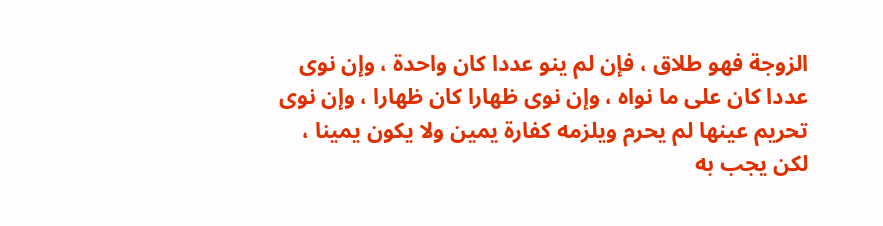الزوجة فهو طلاق ، فإن لم ينو عددا كان واحدة ، وإن نوى عددا كان على ما نواه ، وإن نوى ظهارا كان ظهارا ، وإن نوى تحريم عينها لم يحرم ويلزمه كفارة يمين ولا يكون يمينا ، لكن يجب به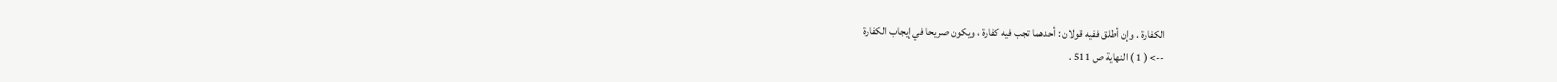الكفارة . وإن أطلق ففيه قولان : أحدهما تجب فيه كفارة ، ويكون صريحا في إيجاب الكفارة
--> ( 1 ) النهاية ص 511 .